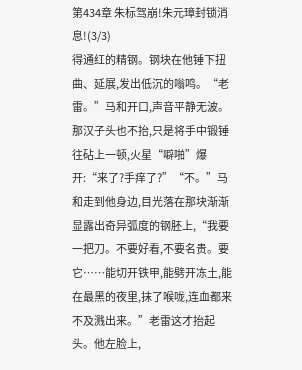第434章 朱标驾崩!朱元璋封锁消息!(3/3)
得通红的精钢。钢块在他锤下扭曲、延展,发出低沉的嗡鸣。“老雷。”马和开口,声音平静无波。那汉子头也不抬,只是将手中锻锤往砧上一顿,火星“噼啪”爆开:“来了?手痒了?”“不。”马和走到他身边,目光落在那块渐渐显露出奇异弧度的钢胚上,“我要一把刀。不要好看,不要名贵。要它……能切开铁甲,能劈开冻土,能在最黑的夜里,抹了喉咙,连血都来不及溅出来。”老雷这才抬起头。他左脸上,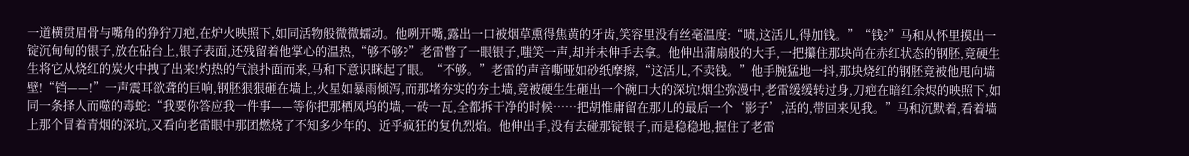一道横贯眉骨与嘴角的狰狞刀疤,在炉火映照下,如同活物般微微蠕动。他咧开嘴,露出一口被烟草熏得焦黄的牙齿,笑容里没有丝毫温度:“啧,这活儿,得加钱。”“钱?”马和从怀里摸出一锭沉甸甸的银子,放在砧台上,银子表面,还残留着他掌心的温热,“够不够?”老雷瞥了一眼银子,嗤笑一声,却并未伸手去拿。他伸出蒲扇般的大手,一把攥住那块尚在赤红状态的钢胚,竟硬生生将它从烧红的炭火中拽了出来!灼热的气浪扑面而来,马和下意识眯起了眼。“不够。”老雷的声音嘶哑如砂纸摩擦,“这活儿,不卖钱。”他手腕猛地一抖,那块烧红的钢胚竟被他甩向墙壁!“铛——!”一声震耳欲聋的巨响,钢胚狠狠砸在墙上,火星如暴雨倾泻,而那堵夯实的夯土墙,竟被硬生生砸出一个碗口大的深坑!烟尘弥漫中,老雷缓缓转过身,刀疤在暗红余烬的映照下,如同一条择人而噬的毒蛇:“我要你答应我一件事——等你把那栖凤坞的墙,一砖一瓦,全都拆干净的时候……把胡惟庸留在那儿的最后一个‘影子’,活的,带回来见我。”马和沉默着,看着墙上那个冒着青烟的深坑,又看向老雷眼中那团燃烧了不知多少年的、近乎疯狂的复仇烈焰。他伸出手,没有去碰那锭银子,而是稳稳地,握住了老雷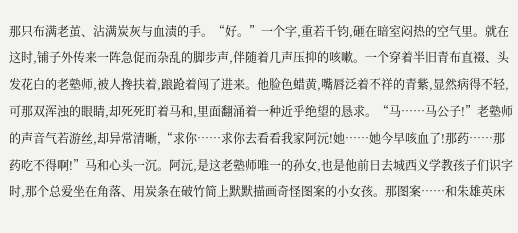那只布满老茧、沾满炭灰与血渍的手。“好。”一个字,重若千钧,砸在暗室闷热的空气里。就在这时,铺子外传来一阵急促而杂乱的脚步声,伴随着几声压抑的咳嗽。一个穿着半旧青布直裰、头发花白的老塾师,被人搀扶着,踉跄着闯了进来。他脸色蜡黄,嘴唇泛着不祥的青紫,显然病得不轻,可那双浑浊的眼睛,却死死盯着马和,里面翻涌着一种近乎绝望的恳求。“马……马公子!”老塾师的声音气若游丝,却异常清晰,“求你……求你去看看我家阿沅!她……她今早咳血了!那药……那药吃不得啊!”马和心头一沉。阿沅,是这老塾师唯一的孙女,也是他前日去城西义学教孩子们识字时,那个总爱坐在角落、用炭条在破竹简上默默描画奇怪图案的小女孩。那图案……和朱雄英床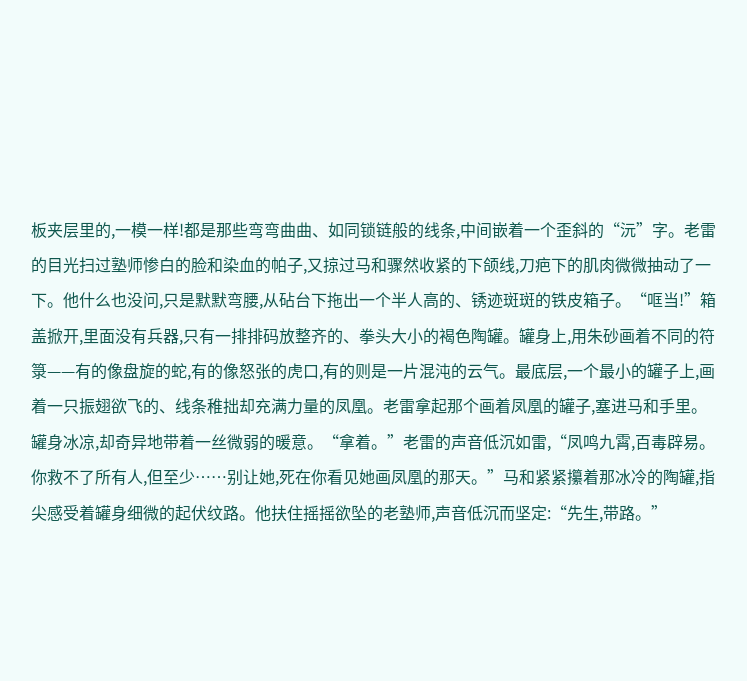板夹层里的,一模一样!都是那些弯弯曲曲、如同锁链般的线条,中间嵌着一个歪斜的“沅”字。老雷的目光扫过塾师惨白的脸和染血的帕子,又掠过马和骤然收紧的下颌线,刀疤下的肌肉微微抽动了一下。他什么也没问,只是默默弯腰,从砧台下拖出一个半人高的、锈迹斑斑的铁皮箱子。“哐当!”箱盖掀开,里面没有兵器,只有一排排码放整齐的、拳头大小的褐色陶罐。罐身上,用朱砂画着不同的符箓——有的像盘旋的蛇,有的像怒张的虎口,有的则是一片混沌的云气。最底层,一个最小的罐子上,画着一只振翅欲飞的、线条稚拙却充满力量的凤凰。老雷拿起那个画着凤凰的罐子,塞进马和手里。罐身冰凉,却奇异地带着一丝微弱的暖意。“拿着。”老雷的声音低沉如雷,“凤鸣九霄,百毒辟易。你救不了所有人,但至少……别让她,死在你看见她画凤凰的那天。”马和紧紧攥着那冰冷的陶罐,指尖感受着罐身细微的起伏纹路。他扶住摇摇欲坠的老塾师,声音低沉而坚定:“先生,带路。”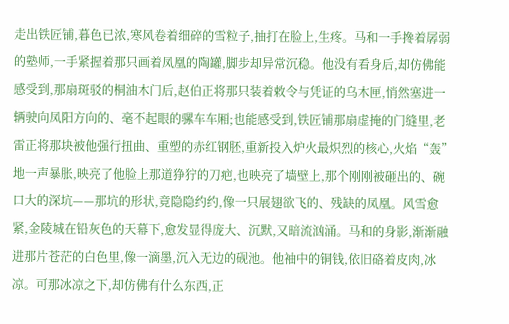走出铁匠铺,暮色已浓,寒风卷着细碎的雪粒子,抽打在脸上,生疼。马和一手搀着孱弱的塾师,一手紧握着那只画着凤凰的陶罐,脚步却异常沉稳。他没有看身后,却仿佛能感受到,那扇斑驳的桐油木门后,赵伯正将那只装着敕令与凭证的乌木匣,悄然塞进一辆驶向凤阳方向的、毫不起眼的骡车车厢;也能感受到,铁匠铺那扇虚掩的门缝里,老雷正将那块被他强行扭曲、重塑的赤红钢胚,重新投入炉火最炽烈的核心,火焰“轰”地一声暴胀,映亮了他脸上那道狰狞的刀疤,也映亮了墙壁上,那个刚刚被砸出的、碗口大的深坑——那坑的形状,竟隐隐约约,像一只展翅欲飞的、残缺的凤凰。风雪愈紧,金陵城在铅灰色的天幕下,愈发显得庞大、沉默,又暗流汹涌。马和的身影,渐渐融进那片苍茫的白色里,像一滴墨,沉入无边的砚池。他袖中的铜钱,依旧硌着皮肉,冰凉。可那冰凉之下,却仿佛有什么东西,正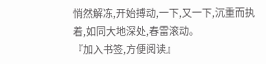悄然解冻,开始搏动,一下,又一下,沉重而执着,如同大地深处,春雷滚动。
『加入书签,方便阅读』